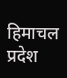हिमाचल प्रदेश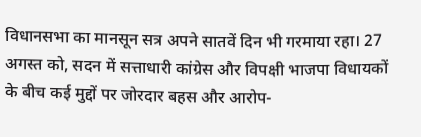विधानसभा का मानसून सत्र अपने सातवें दिन भी गरमाया रहा। 27 अगस्त को, सदन में सत्ताधारी कांग्रेस और विपक्षी भाजपा विधायकों के बीच कई मुद्दों पर जोरदार बहस और आरोप-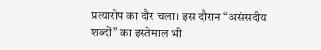प्रत्यारोप का दौर चला। इस दौरान “असंसदीय शब्दों” का इस्तेमाल भी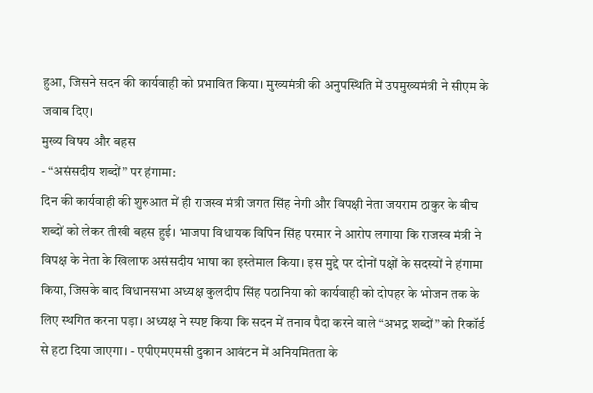हुआ, जिसने सदन की कार्यवाही को प्रभावित किया। मुख्यमंत्री की अनुपस्थिति में उपमुख्यमंत्री ने सीएम के जवाब दिए।
मुख्य विषय और बहस
- “असंसदीय शब्दों” पर हंगामा:
दिन की कार्यवाही की शुरुआत में ही राजस्व मंत्री जगत सिंह नेगी और विपक्षी नेता जयराम ठाकुर के बीच शब्दों को लेकर तीखी बहस हुई। भाजपा विधायक विपिन सिंह परमार ने आरोप लगाया कि राजस्व मंत्री ने विपक्ष के नेता के खिलाफ असंसदीय भाषा का इस्तेमाल किया। इस मुद्दे पर दोनों पक्षों के सदस्यों ने हंगामा किया, जिसके बाद विधानसभा अध्यक्ष कुलदीप सिंह पठानिया को कार्यवाही को दोपहर के भोजन तक के लिए स्थगित करना पड़ा। अध्यक्ष ने स्पष्ट किया कि सदन में तनाव पैदा करने वाले “अभद्र शब्दों” को रिकॉर्ड से हटा दिया जाएगा। - एपीएमएमसी दुकान आवंटन में अनियमितता के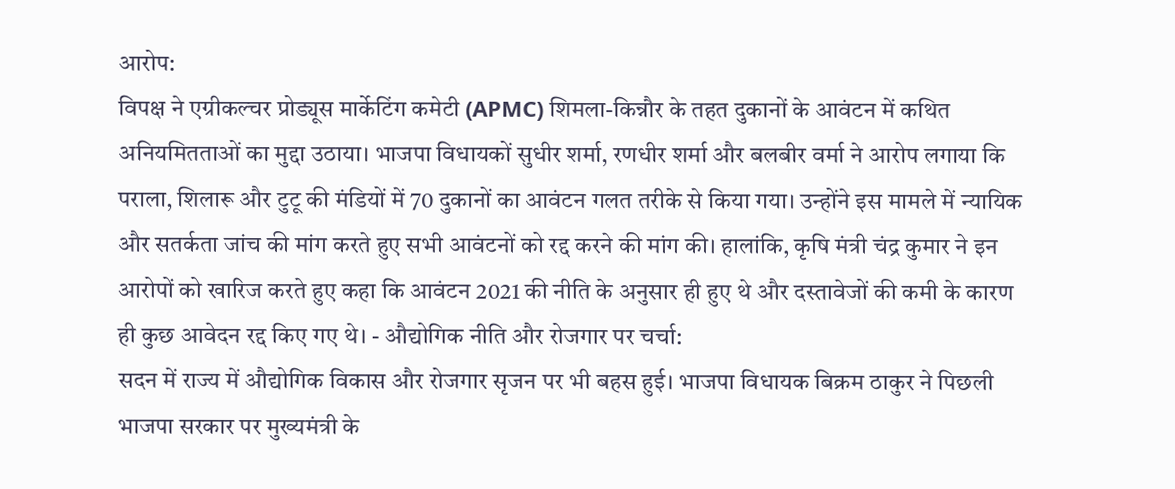आरोप:
विपक्ष ने एग्रीकल्चर प्रोड्यूस मार्केटिंग कमेटी (APMC) शिमला-किन्नौर के तहत दुकानों के आवंटन में कथित अनियमितताओं का मुद्दा उठाया। भाजपा विधायकों सुधीर शर्मा, रणधीर शर्मा और बलबीर वर्मा ने आरोप लगाया कि पराला, शिलारू और टुटू की मंडियों में 70 दुकानों का आवंटन गलत तरीके से किया गया। उन्होंने इस मामले में न्यायिक और सतर्कता जांच की मांग करते हुए सभी आवंटनों को रद्द करने की मांग की। हालांकि, कृषि मंत्री चंद्र कुमार ने इन आरोपों को खारिज करते हुए कहा कि आवंटन 2021 की नीति के अनुसार ही हुए थे और दस्तावेजों की कमी के कारण ही कुछ आवेदन रद्द किए गए थे। - औद्योगिक नीति और रोजगार पर चर्चा:
सदन में राज्य में औद्योगिक विकास और रोजगार सृजन पर भी बहस हुई। भाजपा विधायक बिक्रम ठाकुर ने पिछली भाजपा सरकार पर मुख्यमंत्री के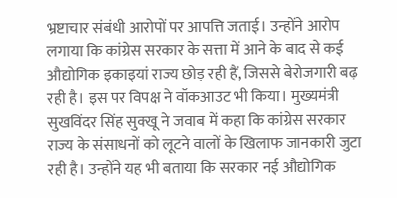भ्रष्टाचार संबंधी आरोपों पर आपत्ति जताई। उन्होंने आरोप लगाया कि कांग्रेस सरकार के सत्ता में आने के बाद से कई औद्योगिक इकाइयां राज्य छोड़ रही हैं, जिससे बेरोजगारी बढ़ रही है। इस पर विपक्ष ने वॉकआउट भी किया। मुख्यमंत्री सुखविंदर सिंह सुक्खू ने जवाब में कहा कि कांग्रेस सरकार राज्य के संसाधनों को लूटने वालों के खिलाफ जानकारी जुटा रही है। उन्होंने यह भी बताया कि सरकार नई औद्योगिक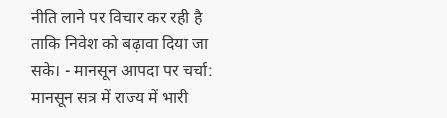नीति लाने पर विचार कर रही है ताकि निवेश को बढ़ावा दिया जा सके। - मानसून आपदा पर चर्चा:
मानसून सत्र में राज्य में भारी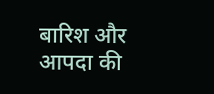बारिश और आपदा की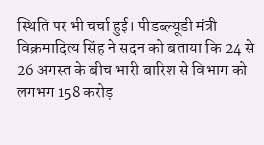स्थिति पर भी चर्चा हुई। पीडब्ल्यूडी मंत्री विक्रमादित्य सिंह ने सदन को बताया कि 24 से 26 अगस्त के बीच भारी बारिश से विभाग को लगभग 158 करोड़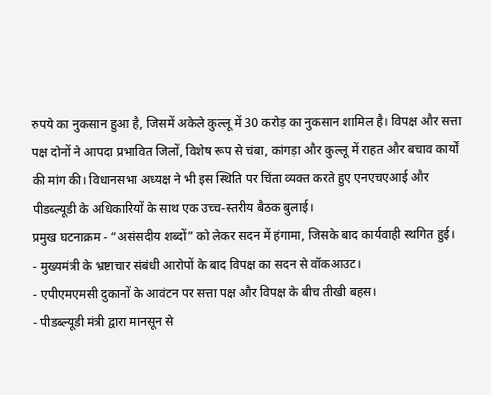रुपये का नुकसान हुआ है, जिसमें अकेले कुल्लू में 30 करोड़ का नुकसान शामिल है। विपक्ष और सत्ता पक्ष दोनों ने आपदा प्रभावित जिलों, विशेष रूप से चंबा, कांगड़ा और कुल्लू में राहत और बचाव कार्यों की मांग की। विधानसभा अध्यक्ष ने भी इस स्थिति पर चिंता व्यक्त करते हुए एनएचएआई और पीडब्ल्यूडी के अधिकारियों के साथ एक उच्च-स्तरीय बैठक बुलाई।
प्रमुख घटनाक्रम - “असंसदीय शब्दों” को लेकर सदन में हंगामा, जिसके बाद कार्यवाही स्थगित हुई।
- मुख्यमंत्री के भ्रष्टाचार संबंधी आरोपों के बाद विपक्ष का सदन से वॉकआउट।
- एपीएमएमसी दुकानों के आवंटन पर सत्ता पक्ष और विपक्ष के बीच तीखी बहस।
- पीडब्ल्यूडी मंत्री द्वारा मानसून से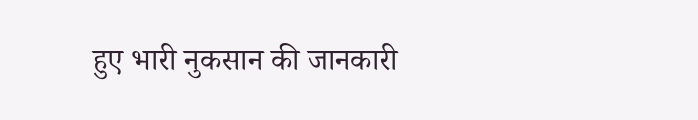हुए भारी नुकसान की जानकारी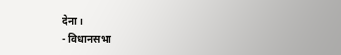देना।
- विधानसभा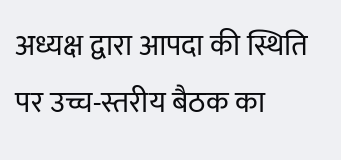अध्यक्ष द्वारा आपदा की स्थिति पर उच्च-स्तरीय बैठक का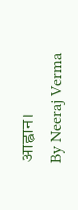आह्वान।
By Neeraj Verma